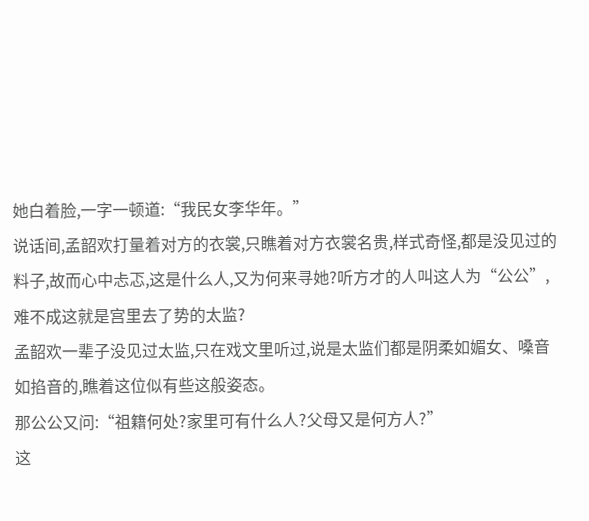她白着脸,一字一顿道:“我民女李华年。”
说话间,孟韶欢打量着对方的衣裳,只瞧着对方衣裳名贵,样式奇怪,都是没见过的料子,故而心中忐忑,这是什么人,又为何来寻她?听方才的人叫这人为“公公”,难不成这就是宫里去了势的太监?
孟韶欢一辈子没见过太监,只在戏文里听过,说是太监们都是阴柔如媚女、嗓音如掐音的,瞧着这位似有些这般姿态。
那公公又问:“祖籍何处?家里可有什么人?父母又是何方人?”
这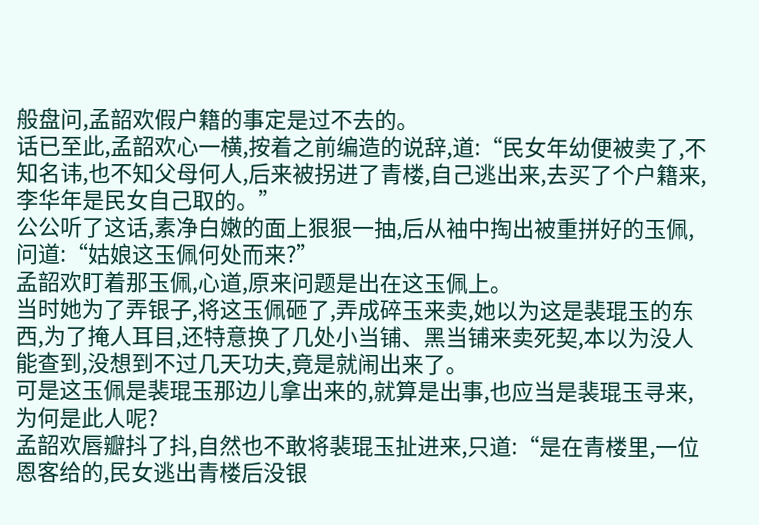般盘问,孟韶欢假户籍的事定是过不去的。
话已至此,孟韶欢心一横,按着之前编造的说辞,道:“民女年幼便被卖了,不知名讳,也不知父母何人,后来被拐进了青楼,自己逃出来,去买了个户籍来,李华年是民女自己取的。”
公公听了这话,素净白嫩的面上狠狠一抽,后从袖中掏出被重拼好的玉佩,问道:“姑娘这玉佩何处而来?”
孟韶欢盯着那玉佩,心道,原来问题是出在这玉佩上。
当时她为了弄银子,将这玉佩砸了,弄成碎玉来卖,她以为这是裴琨玉的东西,为了掩人耳目,还特意换了几处小当铺、黑当铺来卖死契,本以为没人能查到,没想到不过几天功夫,竟是就闹出来了。
可是这玉佩是裴琨玉那边儿拿出来的,就算是出事,也应当是裴琨玉寻来,为何是此人呢?
孟韶欢唇瓣抖了抖,自然也不敢将裴琨玉扯进来,只道:“是在青楼里,一位恩客给的,民女逃出青楼后没银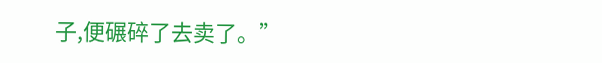子,便碾碎了去卖了。”